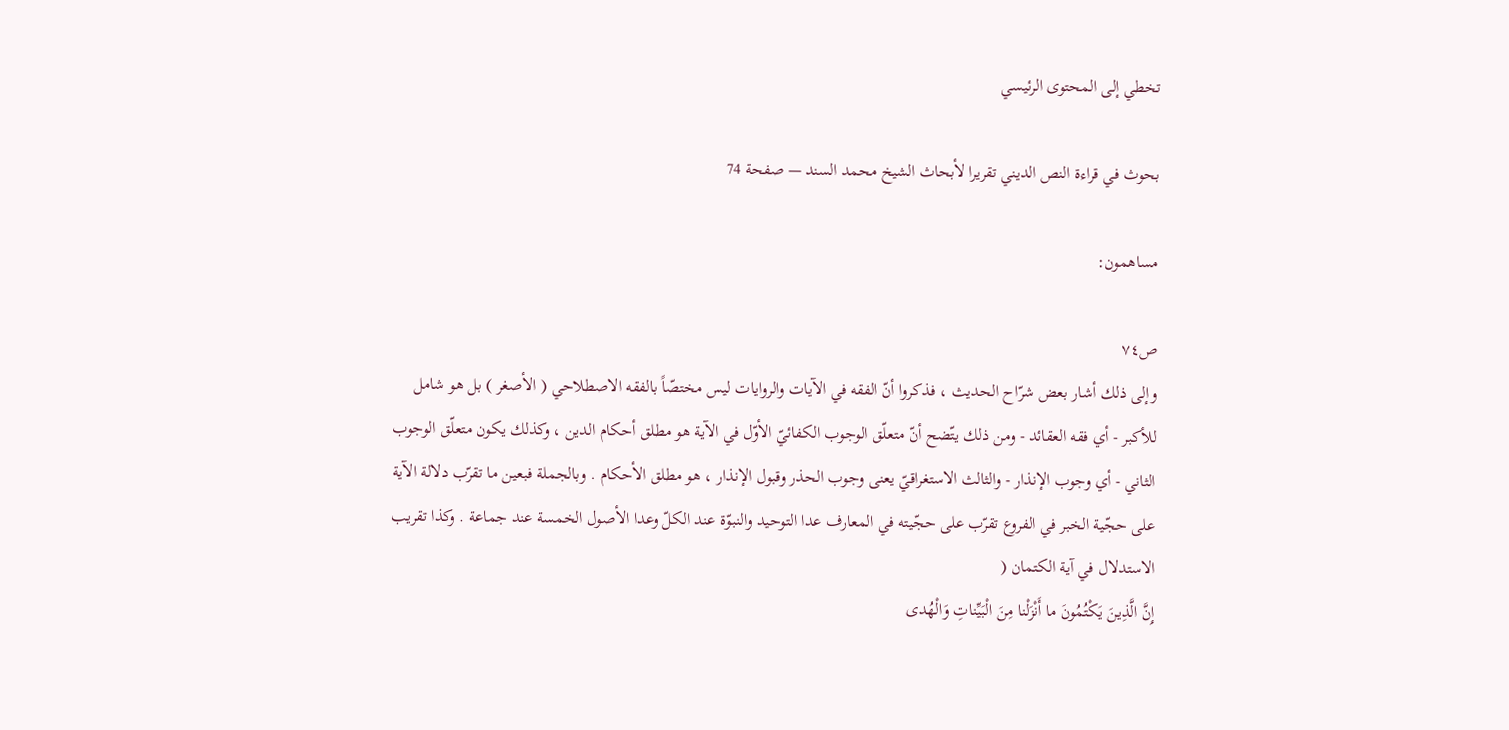تخطي إلى المحتوى الرئيسي

بحوث في قراءة النص الديني تقريرا لأبحاث الشيخ محمد السند — صفحة 74

مساهمون:

ص٧٤
وإلى ذلك أشار بعض شرّاح الحديث ، فذكروا أنّ الفقه في الآيات والروايات ليس مختصّاً بالفقه الاصطلاحي ( الأصغر ) بل هو شامل للأكبر - أي فقه العقائد - ومن ذلك يتّضح أنّ متعلّق الوجوب الكفائيّ الأوّل في الآية هو مطلق أحكام الدين ، وكذلك يكون متعلّق الوجوب الثاني - أي وجوب الإنذار - والثالث الاستغراقيّ يعنى وجوب الحذر وقبول الإنذار ، هو مطلق الأحكام . وبالجملة فبعين ما تقرّب دلالة الآية على حجّية الخبر في الفروع تقرّب على حجّيته في المعارف عدا التوحيد والنبوّة عند الكلّ وعدا الأصول الخمسة عند جماعة . وكذا تقريب الاستدلال في آية الكتمان (
إِنَّ الَّذِينَ يَكْتُمُونَ ما أَنْزَلْنا مِنَ الْبَيِّناتِ وَالْهُدى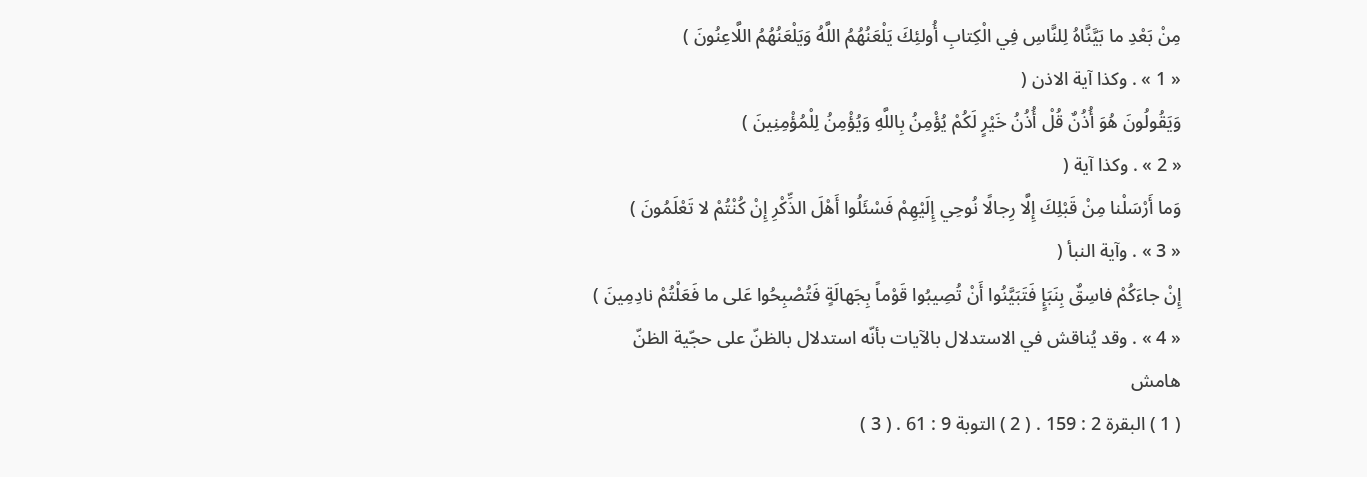مِنْ بَعْدِ ما بَيَّنَّاهُ لِلنَّاسِ فِي الْكِتابِ أُولئِكَ يَلْعَنُهُمُ اللَّهُ وَيَلْعَنُهُمُ اللَّاعِنُونَ )
« 1 » . وكذا آية الاذن (
وَيَقُولُونَ هُوَ أُذُنٌ قُلْ أُذُنُ خَيْرٍ لَكُمْ يُؤْمِنُ بِاللَّهِ وَيُؤْمِنُ لِلْمُؤْمِنِينَ )
« 2 » . وكذا آية (
وَما أَرْسَلْنا مِنْ قَبْلِكَ إِلَّا رِجالًا نُوحِي إِلَيْهِمْ فَسْئَلُوا أَهْلَ الذِّكْرِ إِنْ كُنْتُمْ لا تَعْلَمُونَ )
« 3 » . وآية النبأ (
إِنْ جاءَكُمْ فاسِقٌ بِنَبَإٍ فَتَبَيَّنُوا أَنْ تُصِيبُوا قَوْماً بِجَهالَةٍ فَتُصْبِحُوا عَلى ما فَعَلْتُمْ نادِمِينَ )
« 4 » . وقد يُناقش في الاستدلال بالآيات بأنّه استدلال بالظنّ على حجّية الظنّ
هامش
( 1 ) البقرة 2 : 159 . ( 2 ) التوبة 9 : 61 . ( 3 )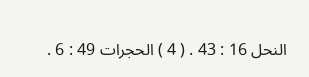النحل 16 : 43 . ( 4 ) الحجرات 49 : 6 .